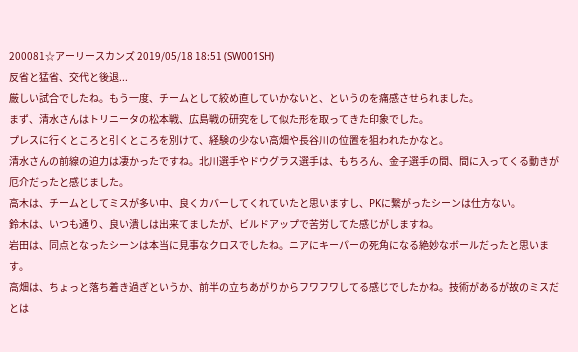200081☆アーリースカンズ 2019/05/18 18:51 (SW001SH)
反省と猛省、交代と後退...
厳しい試合でしたね。もう一度、チームとして絞め直していかないと、というのを痛感させられました。
まず、清水さんはトリニータの松本戦、広島戦の研究をして似た形を取ってきた印象でした。
プレスに行くところと引くところを別けて、経験の少ない高畑や長谷川の位置を狙われたかなと。
清水さんの前線の迫力は凄かったですね。北川選手やドウグラス選手は、もちろん、金子選手の間、間に入ってくる動きが厄介だったと感じました。
高木は、チームとしてミスが多い中、良くカバーしてくれていたと思いますし、PKに繋がったシーンは仕方ない。
鈴木は、いつも通り、良い潰しは出来てましたが、ビルドアップで苦労してた感じがしますね。
岩田は、同点となったシーンは本当に見事なクロスでしたね。ニアにキーパーの死角になる絶妙なボールだったと思います。
高畑は、ちょっと落ち着き過ぎというか、前半の立ちあがりからフワフワしてる感じでしたかね。技術があるが故のミスだとは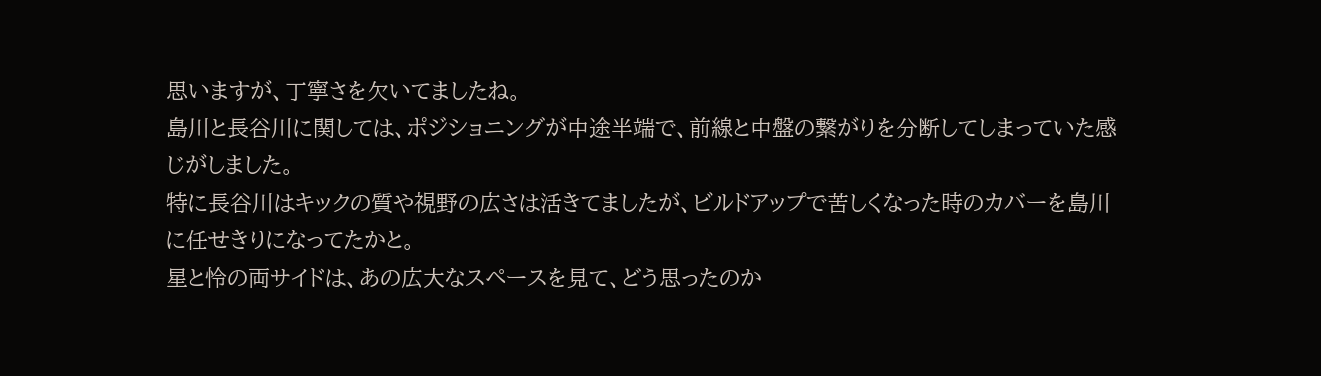思いますが、丁寧さを欠いてましたね。
島川と長谷川に関しては、ポジショニングが中途半端で、前線と中盤の繋がりを分断してしまっていた感じがしました。
特に長谷川はキックの質や視野の広さは活きてましたが、ビルドアップで苦しくなった時のカバーを島川に任せきりになってたかと。
星と怜の両サイドは、あの広大なスペースを見て、どう思ったのか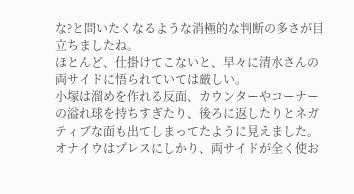な?と問いたくなるような消極的な判断の多さが目立ちましたね。
ほとんど、仕掛けてこないと、早々に清水さんの両サイドに悟られていては厳しい。
小塚は溜めを作れる反面、カウンターやコーナーの溢れ球を持ちすぎたり、後ろに返したりとネガティブな面も出てしまってたように見えました。
オナイウはプレスにしかり、両サイドが全く使お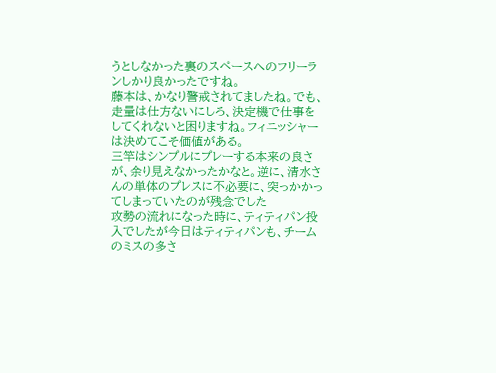うとしなかった裏のスペースへのフリーランしかり良かったですね。
藤本は、かなり警戒されてましたね。でも、走量は仕方ないにしろ、決定機で仕事をしてくれないと困りますね。フィニッシャーは決めてこそ価値がある。
三竿はシンプルにプレーする本来の良さが、余り見えなかったかなと。逆に、清水さんの単体のプレスに不必要に、突っかかってしまっていたのが残念でした
攻勢の流れになった時に、ティティパン投入でしたが今日はティティパンも、チームのミスの多さ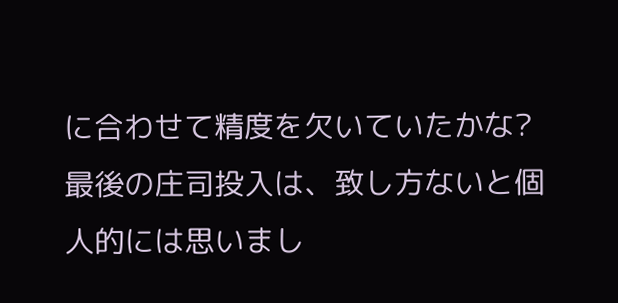に合わせて精度を欠いていたかな?
最後の庄司投入は、致し方ないと個人的には思いまし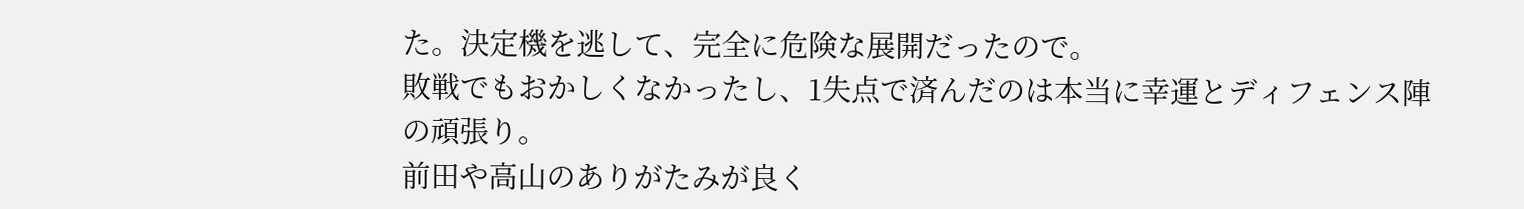た。決定機を逃して、完全に危険な展開だったので。
敗戦でもおかしくなかったし、1失点で済んだのは本当に幸運とディフェンス陣の頑張り。
前田や高山のありがたみが良く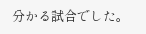分かる試合でした。